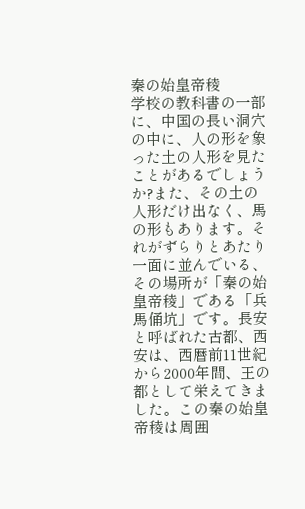秦の始皇帝稜
学校の教科書の一部に、中国の長い洞穴の中に、人の形を象った土の人形を見たことがあるでしょうか?また、その土の人形だけ出なく、馬の形もあります。それがずらりとあたり一面に並んでいる、その場所が「秦の始皇帝稜」である「兵馬俑坑」です。長安と呼ばれた古都、西安は、西暦前11世紀から2000年間、王の都として栄えてきました。この秦の始皇帝稜は周囲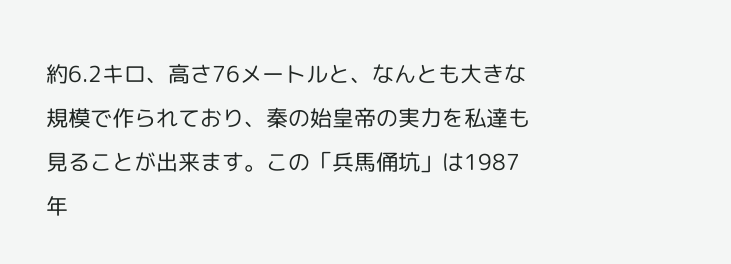約6.2キロ、高さ76メートルと、なんとも大きな規模で作られており、秦の始皇帝の実力を私達も見ることが出来ます。この「兵馬俑坑」は1987年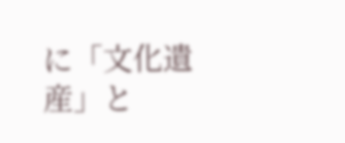に「文化遺産」と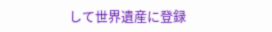して世界遺産に登録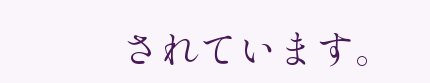されています。